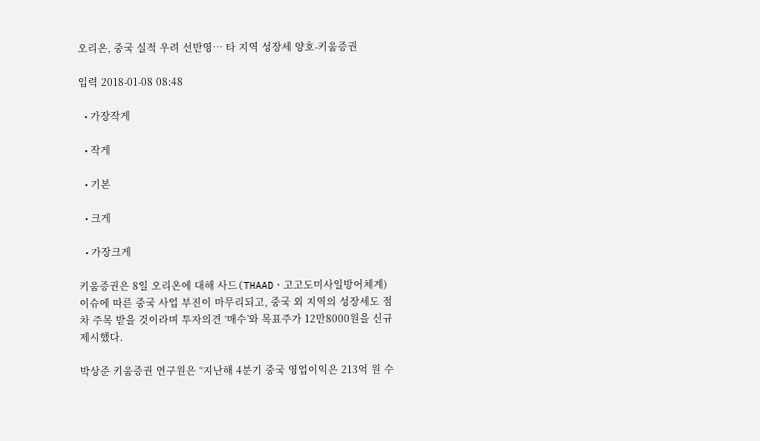오리온, 중국 실적 우려 선반영… 타 지역 성장세 양호-키움증권

입력 2018-01-08 08:48

  • 가장작게

  • 작게

  • 기본

  • 크게

  • 가장크게

키움증권은 8일 오리온에 대해 사드(THAADㆍ고고도미사일방어체계) 이슈에 따른 중국 사업 부진이 마무리되고, 중국 외 지역의 성장세도 점차 주목 받을 것이라며 투자의견 ‘매수’와 목표주가 12만8000원을 신규 제시했다.

박상준 키움증권 연구원은 “지난해 4분기 중국 영업이익은 213억 원 수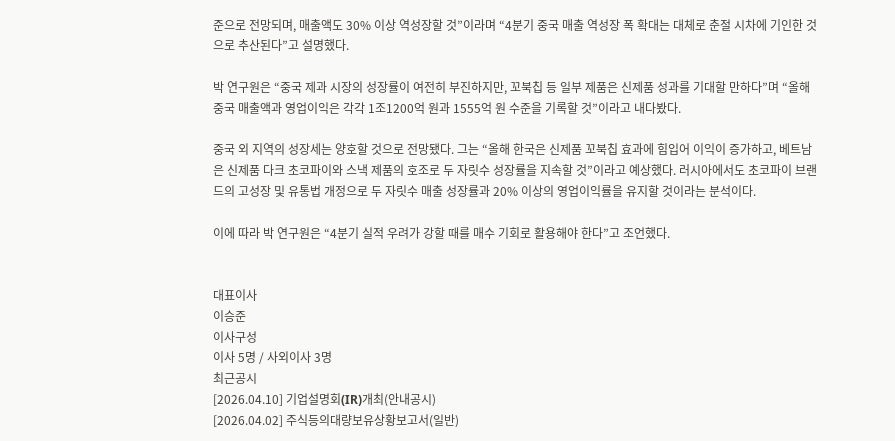준으로 전망되며, 매출액도 30% 이상 역성장할 것”이라며 “4분기 중국 매출 역성장 폭 확대는 대체로 춘절 시차에 기인한 것으로 추산된다”고 설명했다.

박 연구원은 “중국 제과 시장의 성장률이 여전히 부진하지만, 꼬북칩 등 일부 제품은 신제품 성과를 기대할 만하다”며 “올해 중국 매출액과 영업이익은 각각 1조1200억 원과 1555억 원 수준을 기록할 것”이라고 내다봤다.

중국 외 지역의 성장세는 양호할 것으로 전망됐다. 그는 “올해 한국은 신제품 꼬북칩 효과에 힘입어 이익이 증가하고, 베트남은 신제품 다크 초코파이와 스낵 제품의 호조로 두 자릿수 성장률을 지속할 것”이라고 예상했다. 러시아에서도 초코파이 브랜드의 고성장 및 유통법 개정으로 두 자릿수 매출 성장률과 20% 이상의 영업이익률을 유지할 것이라는 분석이다.

이에 따라 박 연구원은 “4분기 실적 우려가 강할 때를 매수 기회로 활용해야 한다”고 조언했다.


대표이사
이승준
이사구성
이사 5명 / 사외이사 3명
최근공시
[2026.04.10] 기업설명회(IR)개최(안내공시)
[2026.04.02] 주식등의대량보유상황보고서(일반)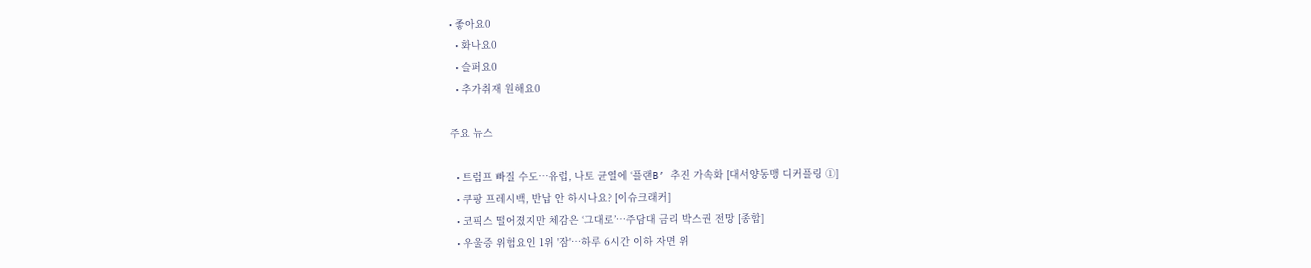• 좋아요0
  • 화나요0
  • 슬퍼요0
  • 추가취재 원해요0

주요 뉴스

  • 트럼프 빠질 수도…유럽, 나토 균열에 ‘플랜B’ 추진 가속화 [대서양동맹 디커플링 ①]
  • 쿠팡 프레시백, 반납 안 하시나요? [이슈크래커]
  • 코픽스 떨어졌지만 체감은 ‘그대로’…주담대 금리 박스권 전망 [종합]
  • 우울증 위험요인 1위 '잠'…하루 6시간 이하 자면 위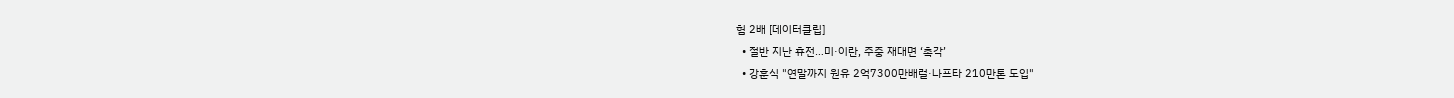험 2배 [데이터클립]
  • 절반 지난 휴전…미·이란, 주중 재대면 ‘촉각’
  • 강훈식 "연말까지 원유 2억7300만배럴·나프타 210만톤 도입"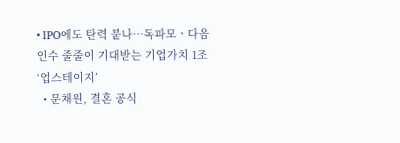• IPO에도 탄력 붙나⋯독파모ㆍ다음 인수 줄줄이 기대받는 기업가치 1조 ‘업스테이지’
  • 문채원, 결혼 공식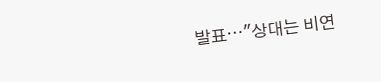발표⋯"상대는 비연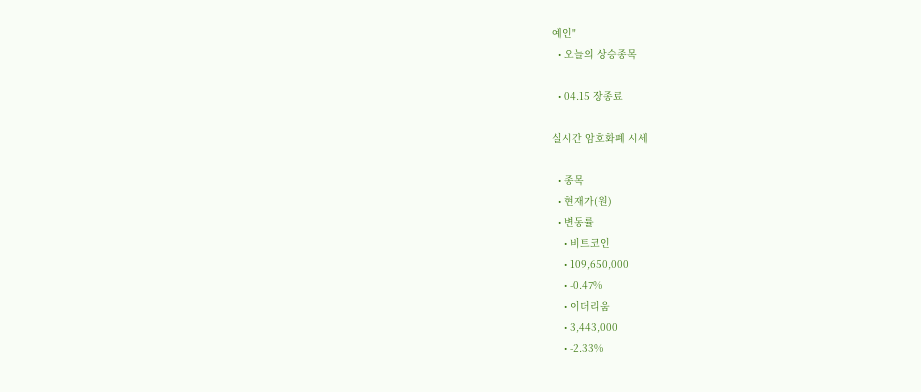예인"
  • 오늘의 상승종목

  • 04.15 장종료

실시간 암호화폐 시세

  • 종목
  • 현재가(원)
  • 변동률
    • 비트코인
    • 109,650,000
    • -0.47%
    • 이더리움
    • 3,443,000
    • -2.33%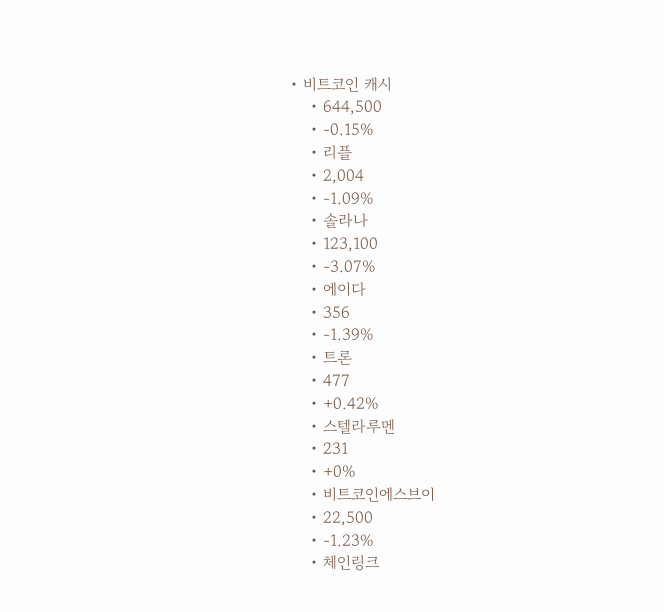• 비트코인 캐시
    • 644,500
    • -0.15%
    • 리플
    • 2,004
    • -1.09%
    • 솔라나
    • 123,100
    • -3.07%
    • 에이다
    • 356
    • -1.39%
    • 트론
    • 477
    • +0.42%
    • 스텔라루멘
    • 231
    • +0%
    • 비트코인에스브이
    • 22,500
    • -1.23%
    • 체인링크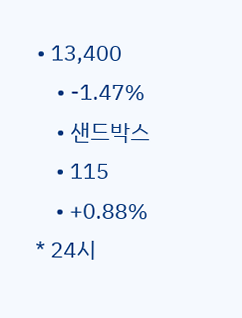• 13,400
    • -1.47%
    • 샌드박스
    • 115
    • +0.88%
* 24시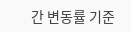간 변동률 기준